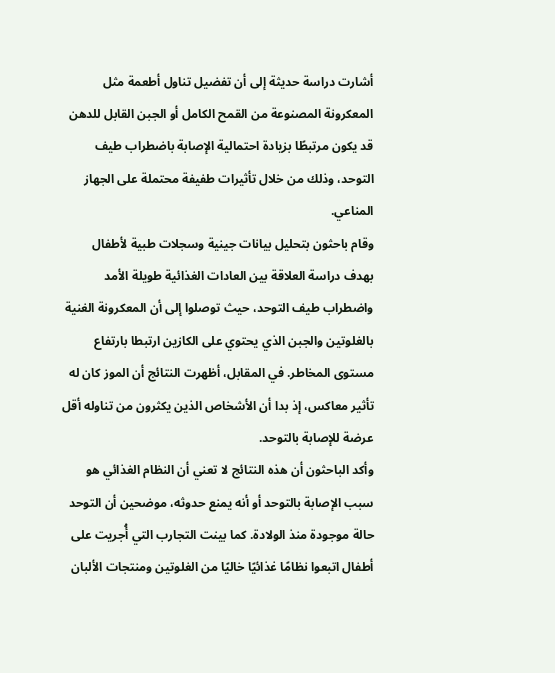أشارت دراسة حديثة إلى أن تفضيل تناول أطعمة مثل المعكرونة المصنوعة من القمح الكامل أو الجبن القابل للدهن قد يكون مرتبطًا بزيادة احتمالية الإصابة باضطراب طيف التوحد، وذلك من خلال تأثيرات طفيفة محتملة على الجهاز المناعي.
وقام باحثون بتحليل بيانات جينية وسجلات طبية لأطفال بهدف دراسة العلاقة بين العادات الغذائية طويلة الأمد واضطراب طيف التوحد، حيث توصلوا إلى أن المعكرونة الغنية بالغلوتين والجبن الذي يحتوي على الكازين ارتبطا بارتفاع مستوى المخاطر. في المقابل، أظهرت النتائج أن الموز كان له تأثير معاكس، إذ بدا أن الأشخاص الذين يكثرون من تناوله أقل عرضة للإصابة بالتوحد.
وأكد الباحثون أن هذه النتائج لا تعني أن النظام الغذائي هو سبب الإصابة بالتوحد أو أنه يمنع حدوثه، موضحين أن التوحد حالة موجودة منذ الولادة. كما بينت التجارب التي أُجريت على أطفال اتبعوا نظامًا غذائيًا خاليًا من الغلوتين ومنتجات الألبان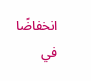انخفاضًا في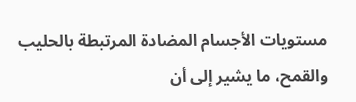مستويات الأجسام المضادة المرتبطة بالحليب والقمح، ما يشير إلى أن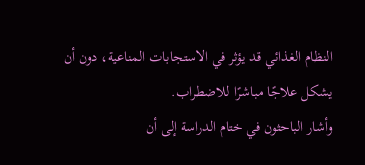النظام الغذائي قد يؤثر في الاستجابات المناعية، دون أن يشكل علاجًا مباشرًا للاضطراب.
وأشار الباحثون في ختام الدراسة إلى أن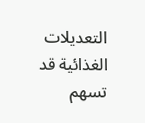التعديلات الغذائية قد تسهم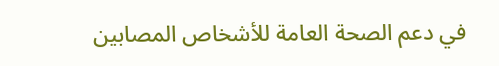في دعم الصحة العامة للأشخاص المصابين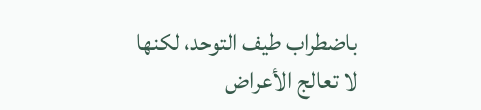باضطراب طيف التوحد، لكنها لا تعالج الأعراض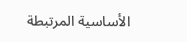الأساسية المرتبطة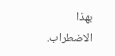بهذا الاضطراب.